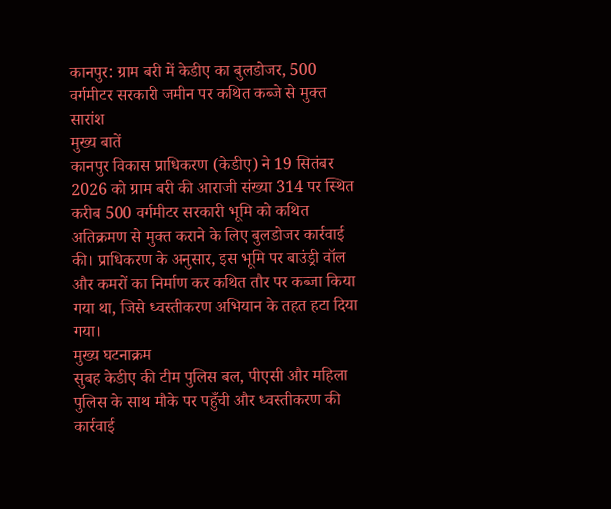कानपुर: ग्राम बरी में केडीए का बुलडोजर, 500 वर्गमीटर सरकारी जमीन पर कथित कब्जे से मुक्त
सारांश
मुख्य बातें
कानपुर विकास प्राधिकरण (केडीए) ने 19 सितंबर 2026 को ग्राम बरी की आराजी संख्या 314 पर स्थित करीब 500 वर्गमीटर सरकारी भूमि को कथित अतिक्रमण से मुक्त कराने के लिए बुलडोजर कार्रवाई की। प्राधिकरण के अनुसार, इस भूमि पर बाउंड्री वॉल और कमरों का निर्माण कर कथित तौर पर कब्जा किया गया था, जिसे ध्वस्तीकरण अभियान के तहत हटा दिया गया।
मुख्य घटनाक्रम
सुबह केडीए की टीम पुलिस बल, पीएसी और महिला पुलिस के साथ मौके पर पहुँची और ध्वस्तीकरण की कार्रवाई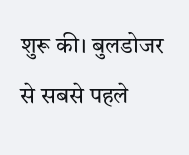शुरू की। बुलडोजर से सबसे पहले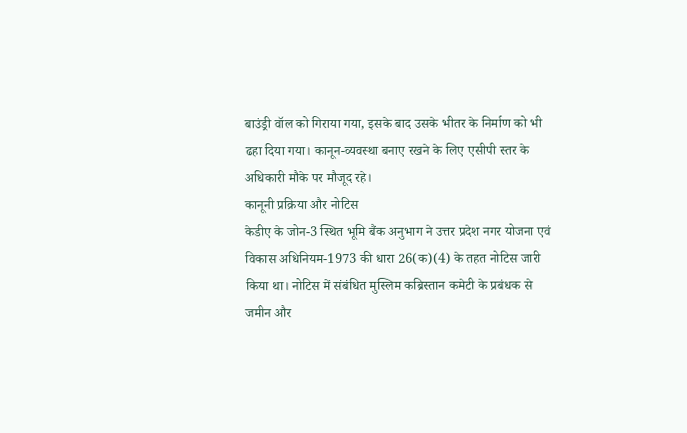बाउंड्री वॉल को गिराया गया, इसके बाद उसके भीतर के निर्माण को भी ढहा दिया गया। कानून-व्यवस्था बनाए रखने के लिए एसीपी स्तर के अधिकारी मौके पर मौजूद रहे।
कानूनी प्रक्रिया और नोटिस
केडीए के जोन-3 स्थित भूमि बैंक अनुभाग ने उत्तर प्रदेश नगर योजना एवं विकास अधिनियम-1973 की धारा 26(क)(4) के तहत नोटिस जारी किया था। नोटिस में संबंधित मुस्लिम कब्रिस्तान कमेटी के प्रबंधक से जमीन और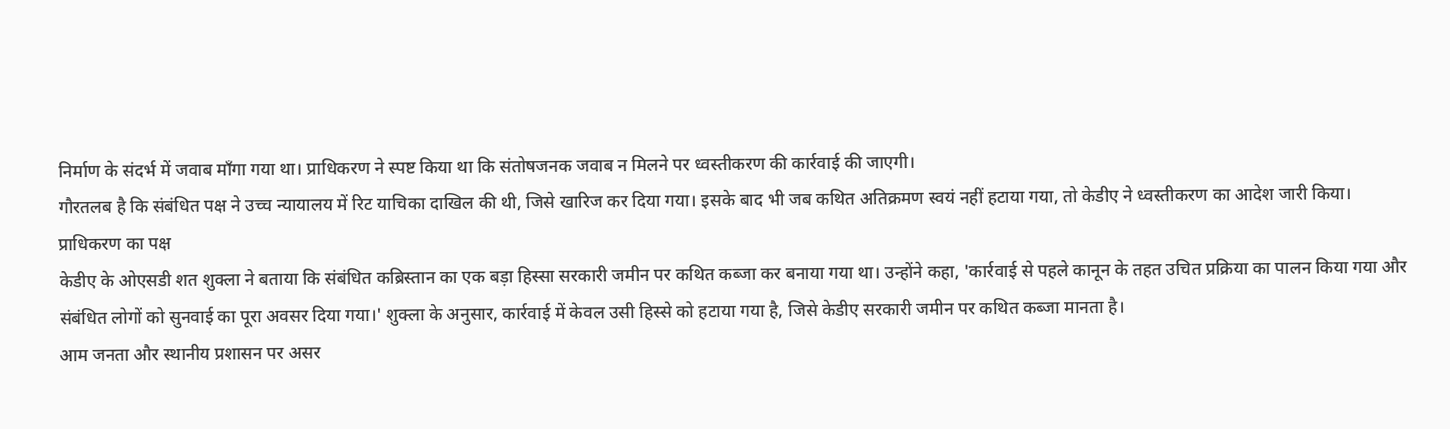निर्माण के संदर्भ में जवाब माँगा गया था। प्राधिकरण ने स्पष्ट किया था कि संतोषजनक जवाब न मिलने पर ध्वस्तीकरण की कार्रवाई की जाएगी।
गौरतलब है कि संबंधित पक्ष ने उच्च न्यायालय में रिट याचिका दाखिल की थी, जिसे खारिज कर दिया गया। इसके बाद भी जब कथित अतिक्रमण स्वयं नहीं हटाया गया, तो केडीए ने ध्वस्तीकरण का आदेश जारी किया।
प्राधिकरण का पक्ष
केडीए के ओएसडी शत शुक्ला ने बताया कि संबंधित कब्रिस्तान का एक बड़ा हिस्सा सरकारी जमीन पर कथित कब्जा कर बनाया गया था। उन्होंने कहा, 'कार्रवाई से पहले कानून के तहत उचित प्रक्रिया का पालन किया गया और संबंधित लोगों को सुनवाई का पूरा अवसर दिया गया।' शुक्ला के अनुसार, कार्रवाई में केवल उसी हिस्से को हटाया गया है, जिसे केडीए सरकारी जमीन पर कथित कब्जा मानता है।
आम जनता और स्थानीय प्रशासन पर असर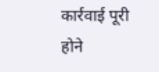कार्रवाई पूरी होने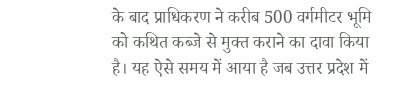के बाद प्राधिकरण ने करीब 500 वर्गमीटर भूमि को कथित कब्जे से मुक्त कराने का दावा किया है। यह ऐसे समय में आया है जब उत्तर प्रदेश में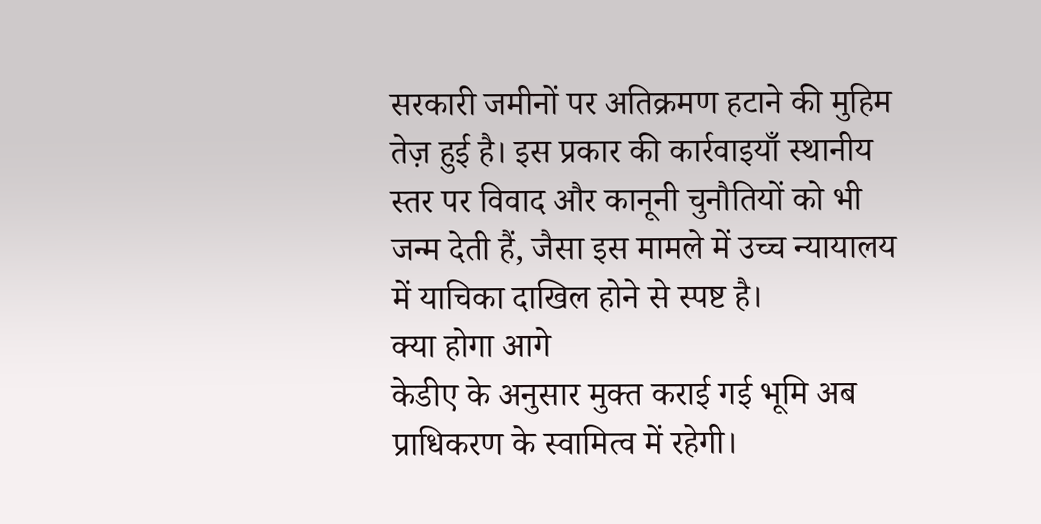सरकारी जमीनों पर अतिक्रमण हटाने की मुहिम तेज़ हुई है। इस प्रकार की कार्रवाइयाँ स्थानीय स्तर पर विवाद और कानूनी चुनौतियों को भी जन्म देती हैं, जैसा इस मामले में उच्च न्यायालय में याचिका दाखिल होने से स्पष्ट है।
क्या होगा आगे
केडीए के अनुसार मुक्त कराई गई भूमि अब प्राधिकरण के स्वामित्व में रहेगी।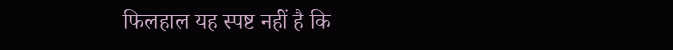फिलहाल यह स्पष्ट नहीं है कि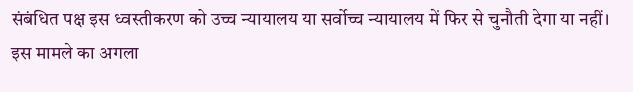संबंधित पक्ष इस ध्वस्तीकरण को उच्च न्यायालय या सर्वोच्च न्यायालय में फिर से चुनौती देगा या नहीं। इस मामले का अगला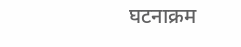घटनाक्रम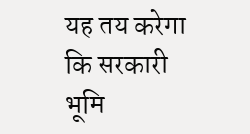यह तय करेगा कि सरकारी भूमि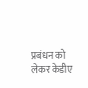प्रबंधन को लेकर केडीए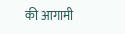की आगामी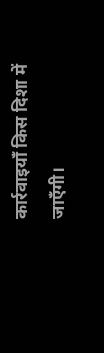कार्रवाइयाँ किस दिशा में जाएँगी।